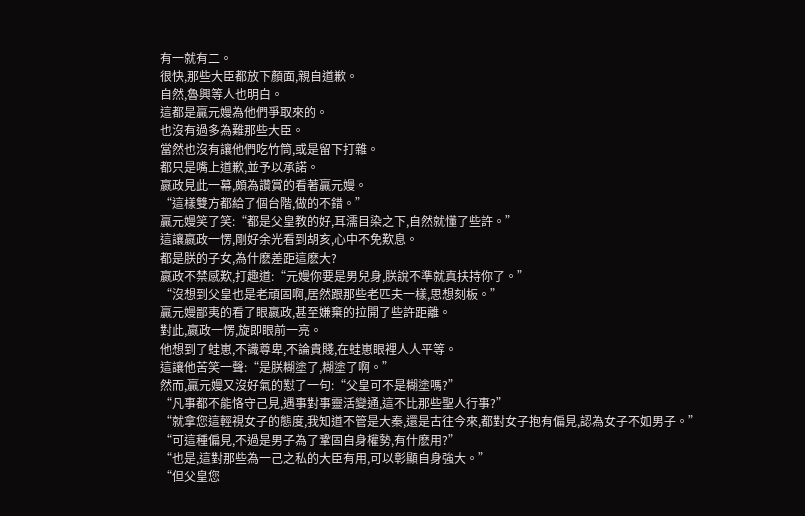有一就有二。
很快,那些大臣都放下顏面,親自道歉。
自然,魯興等人也明白。
這都是贏元嫚為他們爭取來的。
也沒有過多為難那些大臣。
當然也沒有讓他們吃竹筒,或是留下打雜。
都只是嘴上道歉,並予以承諾。
嬴政見此一幕,頗為讚賞的看著贏元嫚。
“這樣雙方都給了個台階,做的不錯。”
贏元嫚笑了笑:“都是父皇教的好,耳濡目染之下,自然就懂了些許。”
這讓嬴政一愣,剛好余光看到胡亥,心中不免歎息。
都是朕的子女,為什麽差距這麽大?
嬴政不禁感歎,打趣道:“元嫚你要是男兒身,朕說不準就真扶持你了。”
“沒想到父皇也是老頑固啊,居然跟那些老匹夫一樣,思想刻板。”
贏元嫚鄙夷的看了眼嬴政,甚至嫌棄的拉開了些許距離。
對此,嬴政一愣,旋即眼前一亮。
他想到了蛙崽,不識尊卑,不論貴賤,在蛙崽眼裡人人平等。
這讓他苦笑一聲:“是朕糊塗了,糊塗了啊。”
然而,贏元嫚又沒好氣的懟了一句:“父皇可不是糊塗嗎?”
“凡事都不能恪守己見,遇事對事靈活變通,這不比那些聖人行事?”
“就拿您這輕視女子的態度,我知道不管是大秦,還是古往今來,都對女子抱有偏見,認為女子不如男子。”
“可這種偏見,不過是男子為了鞏固自身權勢,有什麽用?”
“也是,這對那些為一己之私的大臣有用,可以彰顯自身強大。”
“但父皇您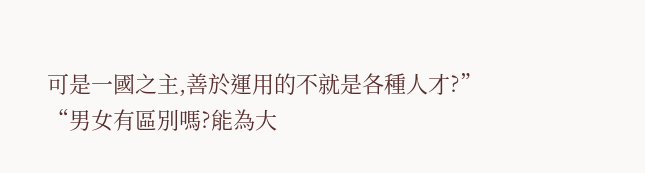可是一國之主,善於運用的不就是各種人才?”
“男女有區別嗎?能為大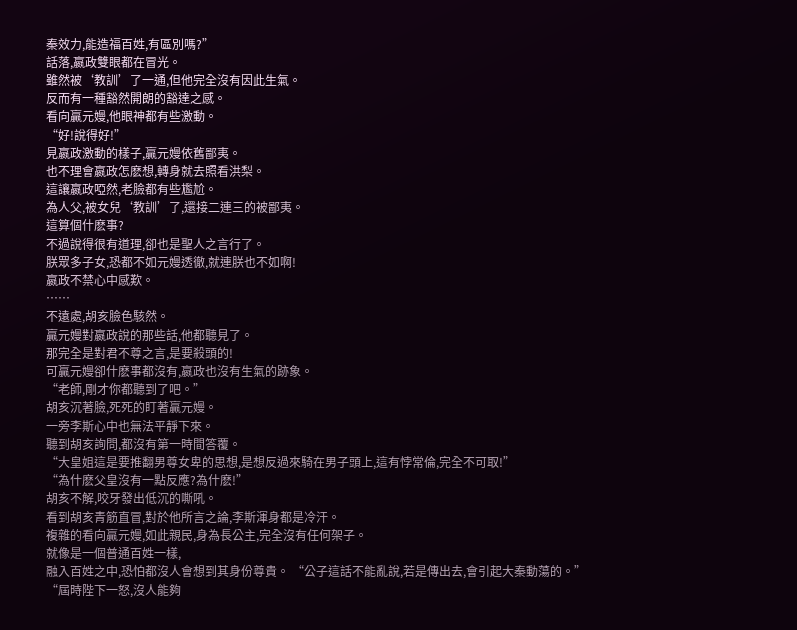秦效力,能造福百姓,有區別嗎?”
話落,嬴政雙眼都在冒光。
雖然被‘教訓’了一通,但他完全沒有因此生氣。
反而有一種豁然開朗的豁達之感。
看向贏元嫚,他眼神都有些激動。
“好!說得好!”
見嬴政激動的樣子,贏元嫚依舊鄙夷。
也不理會嬴政怎麽想,轉身就去照看洪梨。
這讓嬴政啞然,老臉都有些尷尬。
為人父,被女兒‘教訓’了,還接二連三的被鄙夷。
這算個什麽事?
不過說得很有道理,卻也是聖人之言行了。
朕眾多子女,恐都不如元嫚透徹,就連朕也不如啊!
嬴政不禁心中感歎。
……
不遠處,胡亥臉色駭然。
贏元嫚對嬴政說的那些話,他都聽見了。
那完全是對君不尊之言,是要殺頭的!
可贏元嫚卻什麽事都沒有,嬴政也沒有生氣的跡象。
“老師,剛才你都聽到了吧。”
胡亥沉著臉,死死的盯著贏元嫚。
一旁李斯心中也無法平靜下來。
聽到胡亥詢問,都沒有第一時間答覆。
“大皇姐這是要推翻男尊女卑的思想,是想反過來騎在男子頭上,這有悖常倫,完全不可取!”
“為什麽父皇沒有一點反應?為什麽!”
胡亥不解,咬牙發出低沉的嘶吼。
看到胡亥青筋直冒,對於他所言之論,李斯渾身都是冷汗。
複雜的看向贏元嫚,如此親民,身為長公主,完全沒有任何架子。
就像是一個普通百姓一樣,
融入百姓之中,恐怕都沒人會想到其身份尊貴。 “公子這話不能亂說,若是傳出去,會引起大秦動蕩的。”
“屆時陛下一怒,沒人能夠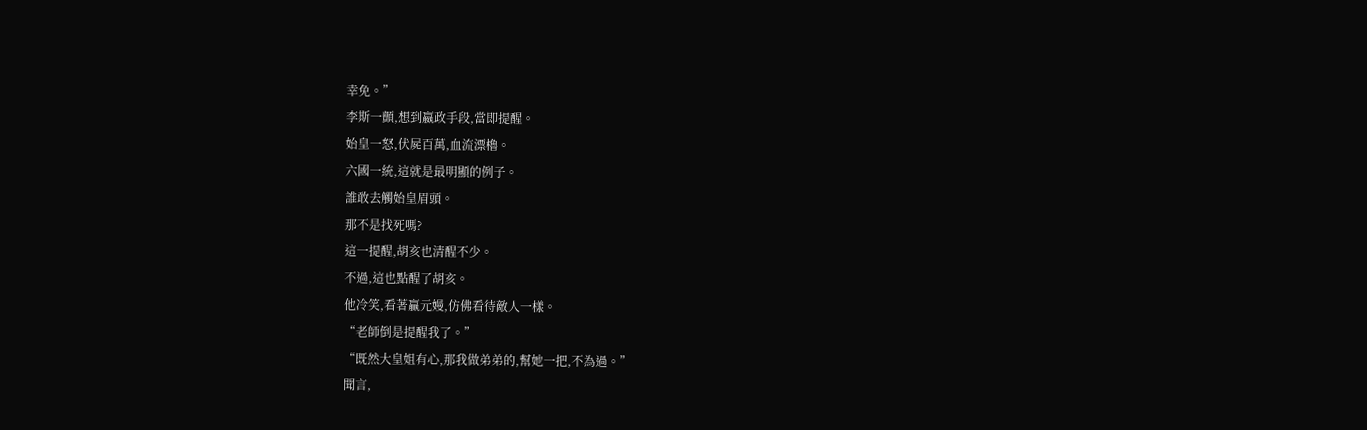幸免。”
李斯一顫,想到嬴政手段,當即提醒。
始皇一怒,伏屍百萬,血流漂櫓。
六國一統,這就是最明顯的例子。
誰敢去觸始皇眉頭。
那不是找死嗎?
這一提醒,胡亥也清醒不少。
不過,這也點醒了胡亥。
他冷笑,看著贏元嫚,仿佛看待敵人一樣。
“老師倒是提醒我了。”
“既然大皇姐有心,那我做弟弟的,幫她一把,不為過。”
聞言,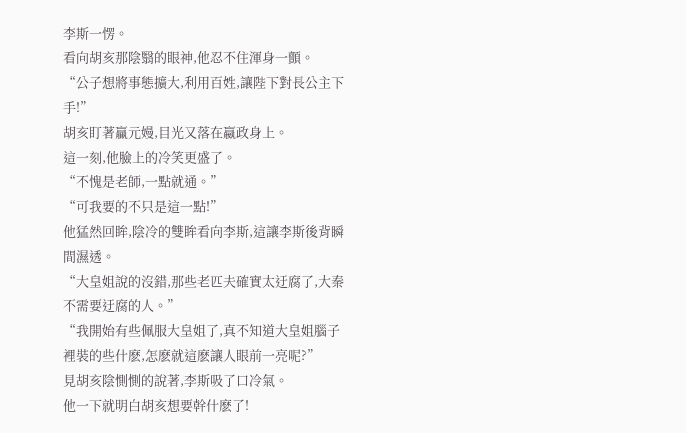李斯一愣。
看向胡亥那陰翳的眼神,他忍不住渾身一顫。
“公子想將事態擴大,利用百姓,讓陛下對長公主下手!”
胡亥盯著贏元嫚,目光又落在嬴政身上。
這一刻,他臉上的冷笑更盛了。
“不愧是老師,一點就通。”
“可我要的不只是這一點!”
他猛然回眸,陰冷的雙眸看向李斯,這讓李斯後背瞬間濕透。
“大皇姐說的沒錯,那些老匹夫確實太迂腐了,大秦不需要迂腐的人。”
“我開始有些佩服大皇姐了,真不知道大皇姐腦子裡裝的些什麽,怎麽就這麽讓人眼前一亮呢?”
見胡亥陰惻惻的說著,李斯吸了口冷氣。
他一下就明白胡亥想要幹什麽了!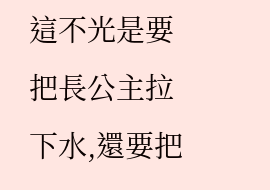這不光是要把長公主拉下水,還要把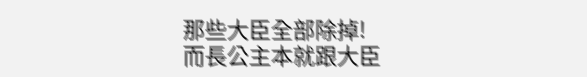那些大臣全部除掉!
而長公主本就跟大臣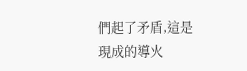們起了矛盾,這是現成的導火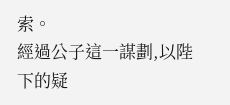索。
經過公子這一謀劃,以陛下的疑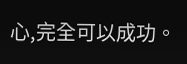心,完全可以成功。